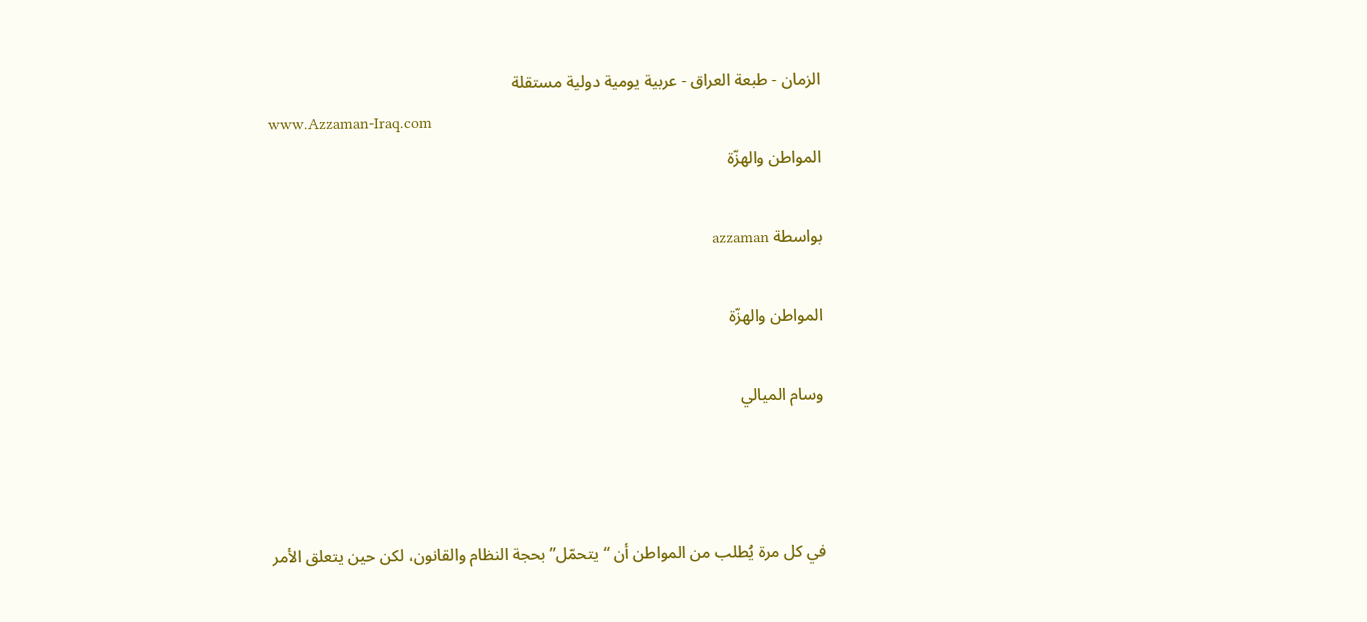الزمان - طبعة العراق - عربية يومية دولية مستقلة
www.Azzaman-Iraq.com
المواطن والهزّة

بواسطة azzaman

المواطن والهزّة

وسام الميالي



في كل مرة يُطلب من المواطن أن “يتحمّل” بحجة النظام والقانون، لكن حين يتعلق الأمر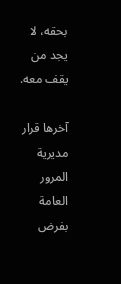بحقه، لا يجد من يقف معه.

آخرها قرار مديرية المرور العامة بفرض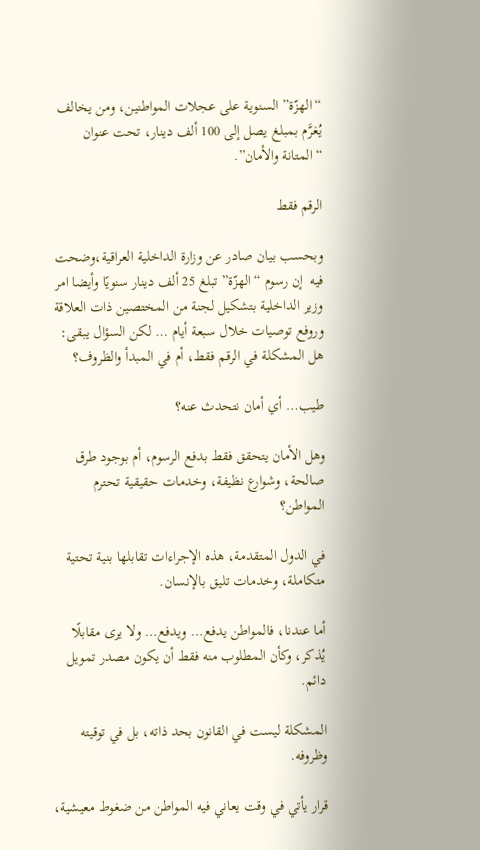“الهزّة” السنوية على عجلات المواطنين، ومن يخالف يُغرَّم بمبلغ يصل إلى 100 ألف دينار، تحت عنوان “المتانة والأمان”.

الرقم فقط

وبحسب بيان صادر عن وزارة الداخلية العراقية،وضحت فيه  إن رسوم “الهزّة” تبلغ 25 ألف دينار سنويًا وأيضا امر وزير الداخلية بتشكيل لجنة من المختصين ذات العلاقة وروفع توصيات خلال سبعة أيام … لكن السؤال يبقى: هل المشكلة في الرقم فقط، أم في المبدأ والظروف؟

طيب… أي أمان نتحدث عنه؟

وهل الأمان يتحقق فقط بدفع الرسوم، أم بوجود طرق صالحة، وشوارع نظيفة، وخدمات حقيقية تحترم المواطن؟

في الدول المتقدمة، هذه الإجراءات تقابلها بنية تحتية متكاملة، وخدمات تليق بالإنسان.

أما عندنا، فالمواطن يدفع… ويدفع… ولا يرى مقابلًا يُذكر، وكأن المطلوب منه فقط أن يكون مصدر تمويل دائم.

المشكلة ليست في القانون بحد ذاته، بل في توقيته وظروفه.

قرار يأتي في وقت يعاني فيه المواطن من ضغوط معيشية،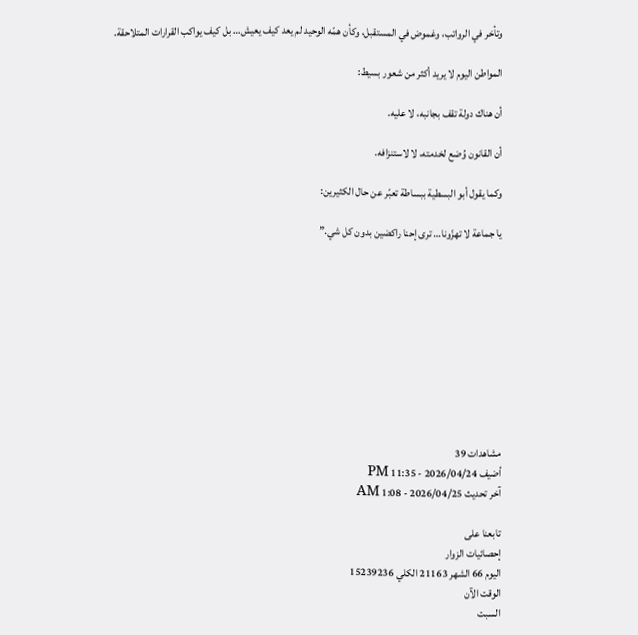وتأخر في الرواتب، وغموض في المستقبل، وكأن همّه الوحيد لم يعد كيف يعيش… بل كيف يواكب القرارات المتلاحقة.

المواطن اليوم لا يريد أكثر من شعور بسيط:

أن هناك دولة تقف بجانبه، لا عليه.

أن القانون وُضع لخدمته، لا لاستنزافه.

وكما يقول أبو البسطية ببساطة تعبّر عن حال الكثيرين:

يا جماعة لا تهزّونا… ترى إحنا راكضين بدون كل شي.”










مشاهدات 39
أضيف 2026/04/24 - 11:35 PM
آخر تحديث 2026/04/25 - 1:08 AM

تابعنا على
إحصائيات الزوار
اليوم 66 الشهر 21163 الكلي 15239236
الوقت الآن
السبت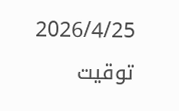2026/4/25 توقيت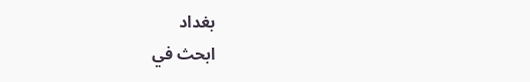بغداد
ابحث في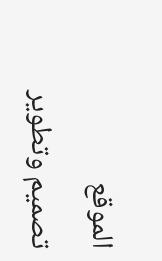الموقع
تصميم وتطوير